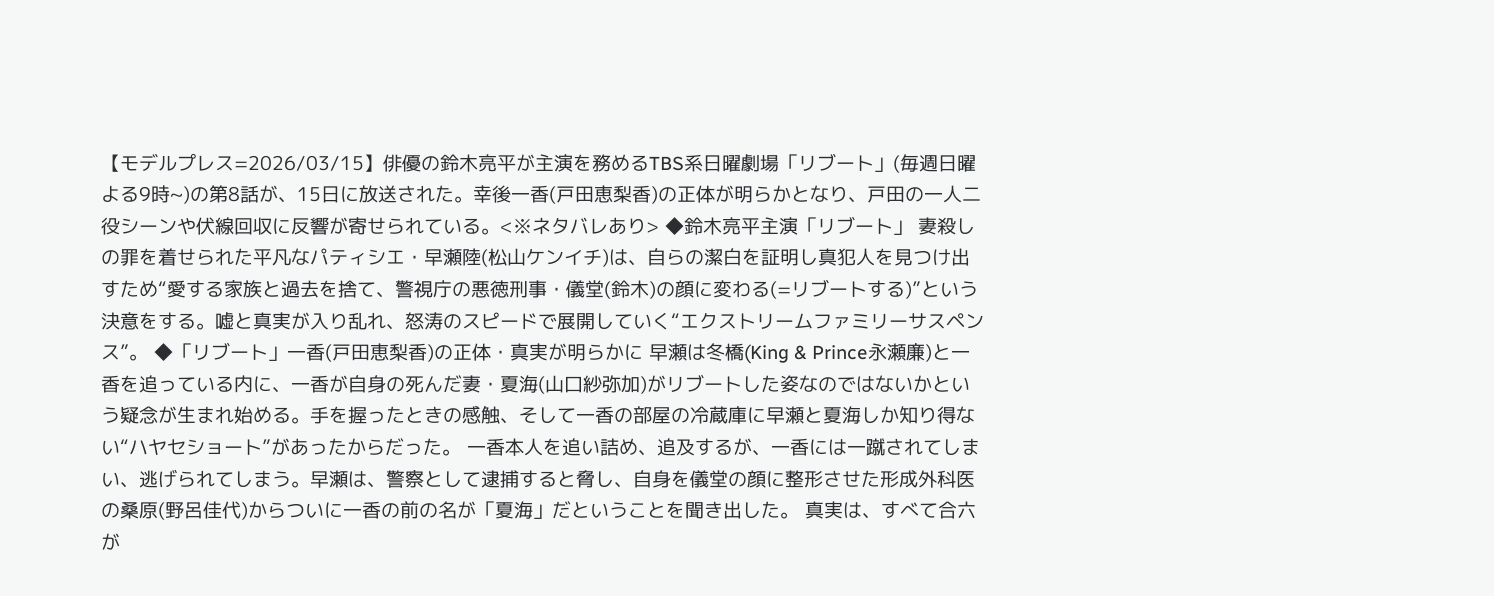【モデルプレス=2026/03/15】俳優の鈴木亮平が主演を務めるTBS系日曜劇場「リブート」(毎週日曜よる9時~)の第8話が、15日に放送された。幸後一香(戸田恵梨香)の正体が明らかとなり、戸田の一人二役シーンや伏線回収に反響が寄せられている。<※ネタバレあり> ◆鈴木亮平主演「リブート」 妻殺しの罪を着せられた平凡なパティシエ・早瀬陸(松山ケンイチ)は、自らの潔白を証明し真犯人を見つけ出すため“愛する家族と過去を捨て、警視庁の悪徳刑事・儀堂(鈴木)の顔に変わる(=リブートする)”という決意をする。嘘と真実が入り乱れ、怒涛のスピードで展開していく“エクストリームファミリーサスペンス”。 ◆「リブート」一香(戸田恵梨香)の正体・真実が明らかに 早瀬は冬橋(King & Prince永瀬廉)と一香を追っている内に、一香が自身の死んだ妻・夏海(山口紗弥加)がリブートした姿なのではないかという疑念が生まれ始める。手を握ったときの感触、そして一香の部屋の冷蔵庫に早瀬と夏海しか知り得ない“ハヤセショート”があったからだった。 一香本人を追い詰め、追及するが、一香には一蹴されてしまい、逃げられてしまう。早瀬は、警察として逮捕すると脅し、自身を儀堂の顔に整形させた形成外科医の桑原(野呂佳代)からついに一香の前の名が「夏海」だということを聞き出した。 真実は、すべて合六が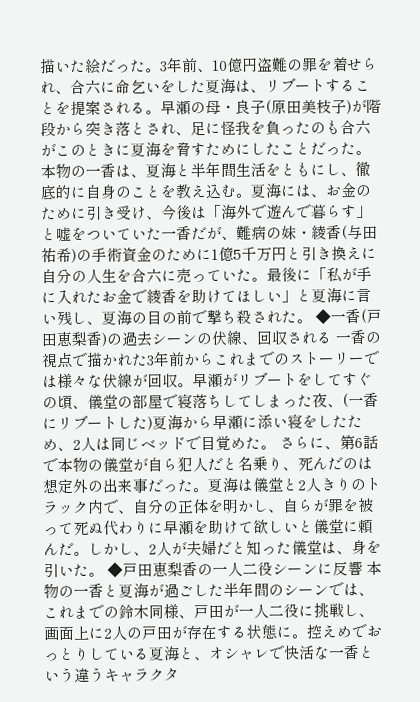描いた絵だった。3年前、10億円盗難の罪を着せられ、合六に命乞いをした夏海は、リブートすることを提案される。早瀬の母・良子(原田美枝子)が階段から突き落とされ、足に怪我を負ったのも合六がこのときに夏海を脅すためにしたことだった。 本物の一香は、夏海と半年間生活をともにし、徹底的に自身のことを教え込む。夏海には、お金のために引き受け、今後は「海外で遊んで暮らす」と嘘をついていた一香だが、難病の妹・綾香(与田祐希)の手術資金のために1億5千万円と引き換えに自分の人生を合六に売っていた。最後に「私が手に入れたお金で綾香を助けてほしい」と夏海に言い残し、夏海の目の前で撃ち殺された。 ◆一香(戸田恵梨香)の過去シーンの伏線、回収される 一香の視点で描かれた3年前からこれまでのストーリーでは様々な伏線が回収。早瀬がリブートをしてすぐの頃、儀堂の部屋で寝落ちしてしまった夜、(一香にリブートした)夏海から早瀬に添い寝をしたため、2人は同じベッドで目覚めた。 さらに、第6話で本物の儀堂が自ら犯人だと名乗り、死んだのは想定外の出来事だった。夏海は儀堂と2人きりのトラック内で、自分の正体を明かし、自らが罪を被って死ぬ代わりに早瀬を助けて欲しいと儀堂に頼んだ。しかし、2人が夫婦だと知った儀堂は、身を引いた。 ◆戸田恵梨香の一人二役シーンに反響 本物の一香と夏海が過ごした半年間のシーンでは、これまでの鈴木同様、戸田が一人二役に挑戦し、画面上に2人の戸田が存在する状態に。控えめでおっとりしている夏海と、オシャレで快活な一香という違うキャラクタ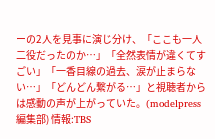ーの2人を見事に演じ分け、「ここも一人二役だったのか…」「全然表情が違くてすごい」「一香目線の過去、涙が止まらない…」「どんどん繋がる…」と視聴者からは感動の声が上がっていた。(modelpress編集部) 情報:TBS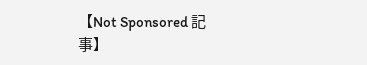【Not Sponsored 記事】